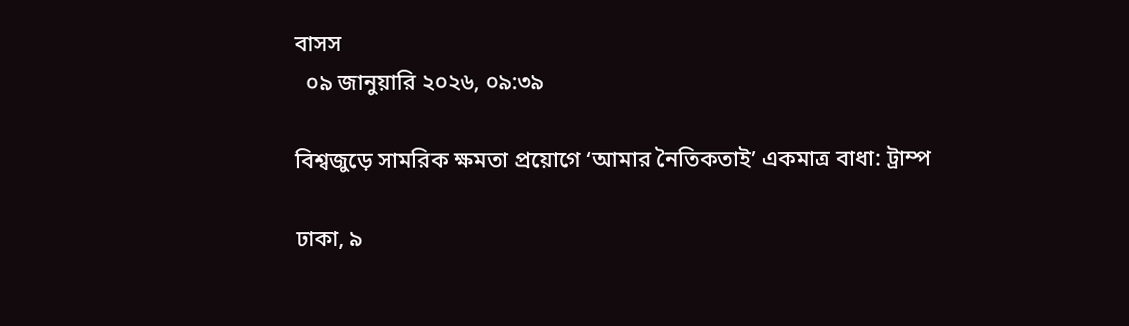বাসস
  ০৯ জানুয়ারি ২০২৬, ০৯:৩৯

বিশ্বজুড়ে সামরিক ক্ষমতা প্রয়োগে ‘আমার নৈতিকতাই’ একমাত্র বাধা: ট্রাম্প

ঢাকা, ৯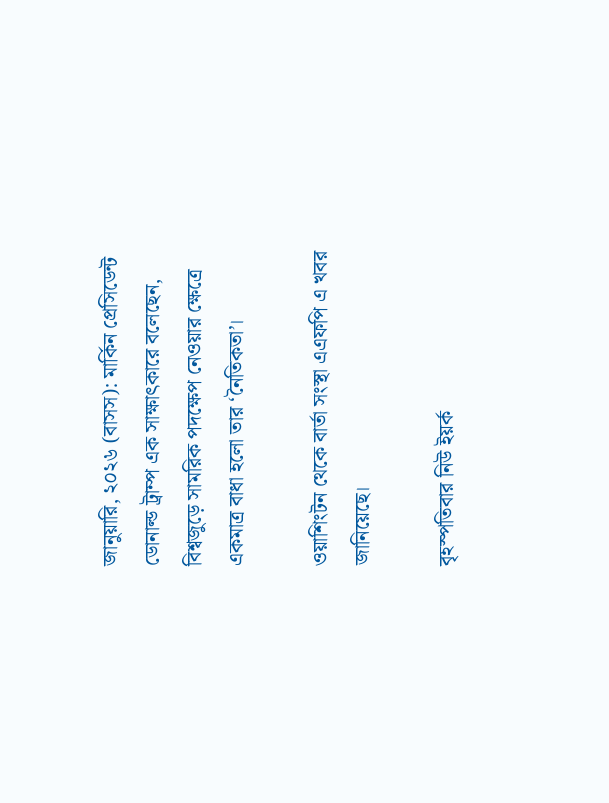জানুয়ারি, ২০২৬ (বাসস): মার্কিন প্রেসিডেন্ট ডোনাল্ড ট্রাম্প এক সাক্ষাৎকারে বলেছেন, বিশ্বজুড়ে সামরিক পদক্ষেপ নেওয়ার ক্ষেত্রে একমাত্র বাধা হলো তার ‘নৈতিকতা’।

ওয়াশিংটন থেকে বার্তা সংস্থা এএফপি এ খবর জানিয়েছে।

বৃহস্পতিবার নিউ ইয়র্ক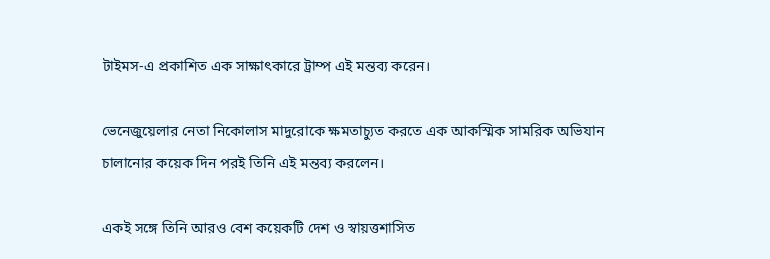টাইমস-এ প্রকাশিত এক সাক্ষাৎকারে ট্রাম্প এই মন্তব্য করেন।

ভেনেজুয়েলার নেতা নিকোলাস মাদুরোকে ক্ষমতাচ্যুত করতে এক আকস্মিক সামরিক অভিযান চালানোর কয়েক দিন পরই তিনি এই মন্তব্য করলেন।

একই সঙ্গে তিনি আরও বেশ কয়েকটি দেশ ও স্বায়ত্তশাসিত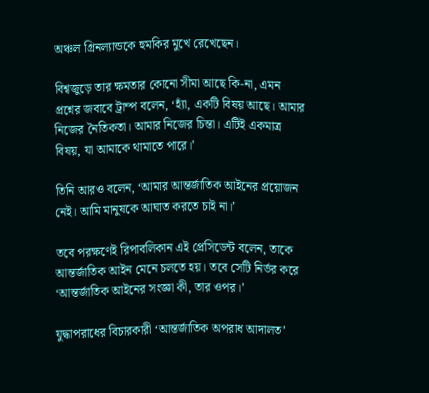অঞ্চল গ্রিনল্যান্ডকে হুমকির মুখে রেখেছেন।

বিশ্বজুড়ে তার ক্ষমতার কোনো সীমা আছে কি-না, এমন প্রশ্নের জবাবে ট্রাম্প বলেন, ‘হ্যাঁ, একটি বিষয় আছে। আমার নিজের নৈতিকতা। আমার নিজের চিন্তা। এটিই একমাত্র বিষয়, যা আমাকে থামাতে পারে।’

তিনি আরও বলেন, ‘আমার আন্তর্জাতিক আইনের প্রয়োজন নেই। আমি মানুষকে আঘাত করতে চাই না।’

তবে পরক্ষণেই রিপাবলিকান এই প্রেসিডেন্ট বলেন, তাকে আন্তর্জাতিক আইন মেনে চলতে হয়। তবে সেটি নির্ভর করে ‘আন্তর্জাতিক আইনের সংজ্ঞা কী, তার ওপর।’

যুদ্ধাপরাধের বিচারকারী ‘আন্তর্জাতিক অপরাধ আদালত’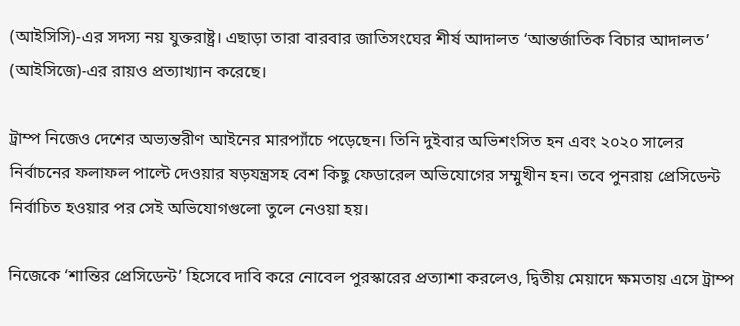(আইসিসি)-এর সদস্য নয় যুক্তরাষ্ট্র। এছাড়া তারা বারবার জাতিসংঘের শীর্ষ আদালত ‘আন্তর্জাতিক বিচার আদালত’ (আইসিজে)-এর রায়ও প্রত্যাখ্যান করেছে।

ট্রাম্প নিজেও দেশের অভ্যন্তরীণ আইনের মারপ্যাঁচে পড়েছেন। তিনি দুইবার অভিশংসিত হন এবং ২০২০ সালের নির্বাচনের ফলাফল পাল্টে দেওয়ার ষড়যন্ত্রসহ বেশ কিছু ফেডারেল অভিযোগের সম্মুখীন হন। তবে পুনরায় প্রেসিডেন্ট নির্বাচিত হওয়ার পর সেই অভিযোগগুলো তুলে নেওয়া হয়।

নিজেকে ‘শান্তির প্রেসিডেন্ট’ হিসেবে দাবি করে নোবেল পুরস্কারের প্রত্যাশা করলেও, দ্বিতীয় মেয়াদে ক্ষমতায় এসে ট্রাম্প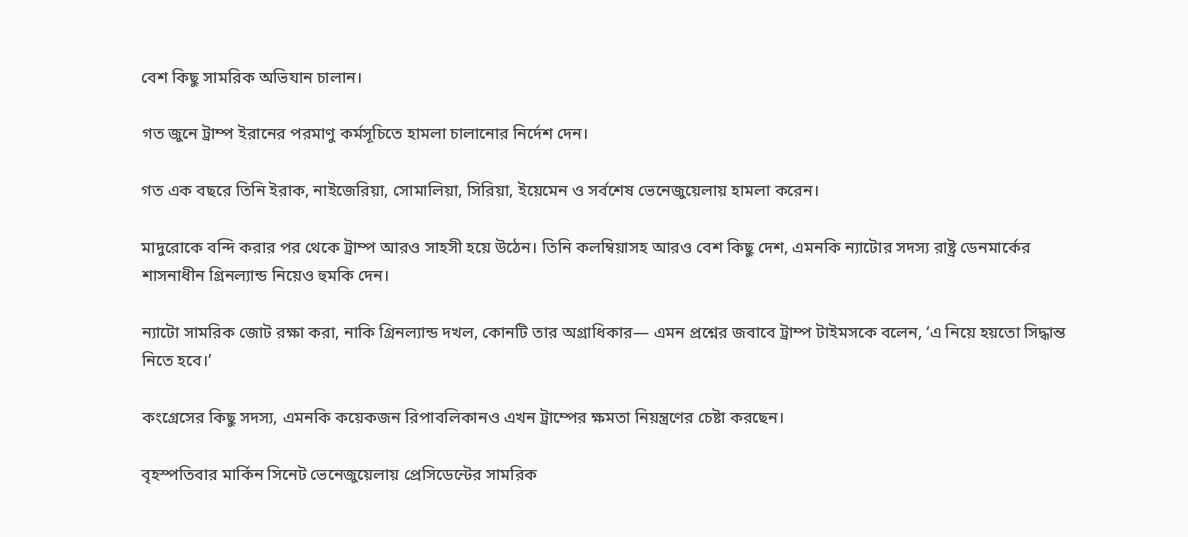বেশ কিছু সামরিক অভিযান চালান।

গত জুনে ট্রাম্প ইরানের পরমাণু কর্মসূচিতে হামলা চালানোর নির্দেশ দেন।

গত এক বছরে তিনি ইরাক, নাইজেরিয়া, সোমালিয়া, সিরিয়া, ইয়েমেন ও সর্বশেষ ভেনেজুয়েলায় হামলা করেন।

মাদুরোকে বন্দি করার পর থেকে ট্রাম্প আরও সাহসী হয়ে উঠেন। তিনি কলম্বিয়াসহ আরও বেশ কিছু দেশ, এমনকি ন্যাটোর সদস্য রাষ্ট্র ডেনমার্কের শাসনাধীন গ্রিনল্যান্ড নিয়েও হুমকি দেন।

ন্যাটো সামরিক জোট রক্ষা করা, নাকি গ্রিনল্যান্ড দখল, কোনটি তার অগ্রাধিকার— এমন প্রশ্নের জবাবে ট্রাম্প টাইমসকে বলেন, ‘এ নিয়ে হয়তো সিদ্ধান্ত নিতে হবে।’

কংগ্রেসের কিছু সদস্য, এমনকি কয়েকজন রিপাবলিকানও এখন ট্রাম্পের ক্ষমতা নিয়ন্ত্রণের চেষ্টা করছেন।

বৃহস্পতিবার মার্কিন সিনেট ভেনেজুয়েলায় প্রেসিডেন্টের সামরিক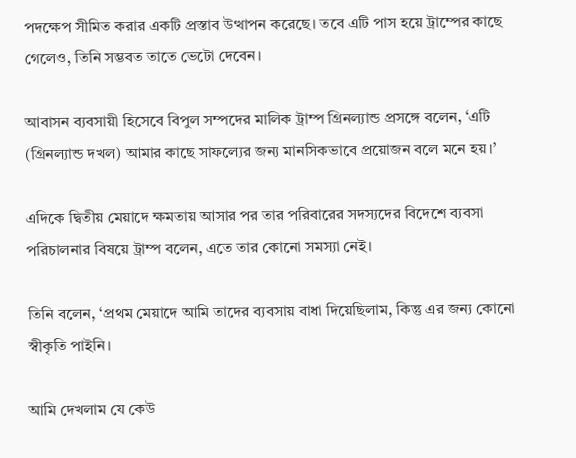পদক্ষেপ সীমিত করার একটি প্রস্তাব উত্থাপন করেছে। তবে এটি পাস হয়ে ট্রাম্পের কাছে গেলেও, তিনি সম্ভবত তাতে ভেটো দেবেন।

আবাসন ব্যবসায়ী হিসেবে বিপুল সম্পদের মালিক ট্রাম্প গ্রিনল্যান্ড প্রসঙ্গে বলেন, ‘এটি (গ্রিনল্যান্ড দখল) আমার কাছে সাফল্যের জন্য মানসিকভাবে প্রয়োজন বলে মনে হয়।’

এদিকে দ্বিতীয় মেয়াদে ক্ষমতায় আসার পর তার পরিবারের সদস্যদের বিদেশে ব্যবসা পরিচালনার বিষয়ে ট্রাম্প বলেন, এতে তার কোনো সমস্যা নেই।

তিনি বলেন, ‘প্রথম মেয়াদে আমি তাদের ব্যবসায় বাধা দিয়েছিলাম, কিন্তু এর জন্য কোনো স্বীকৃতি পাইনি।

আমি দেখলাম যে কেউ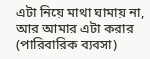এটা নিয়ে মাথা ঘামায় না, আর আমার এটা করার (পারিবারিক ব্যবসা)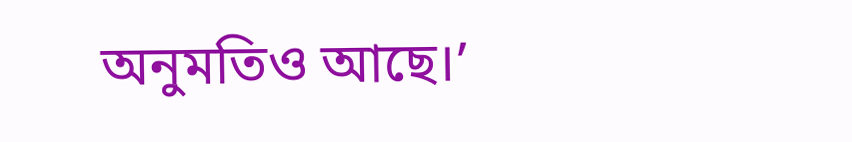অনুমতিও আছে।’